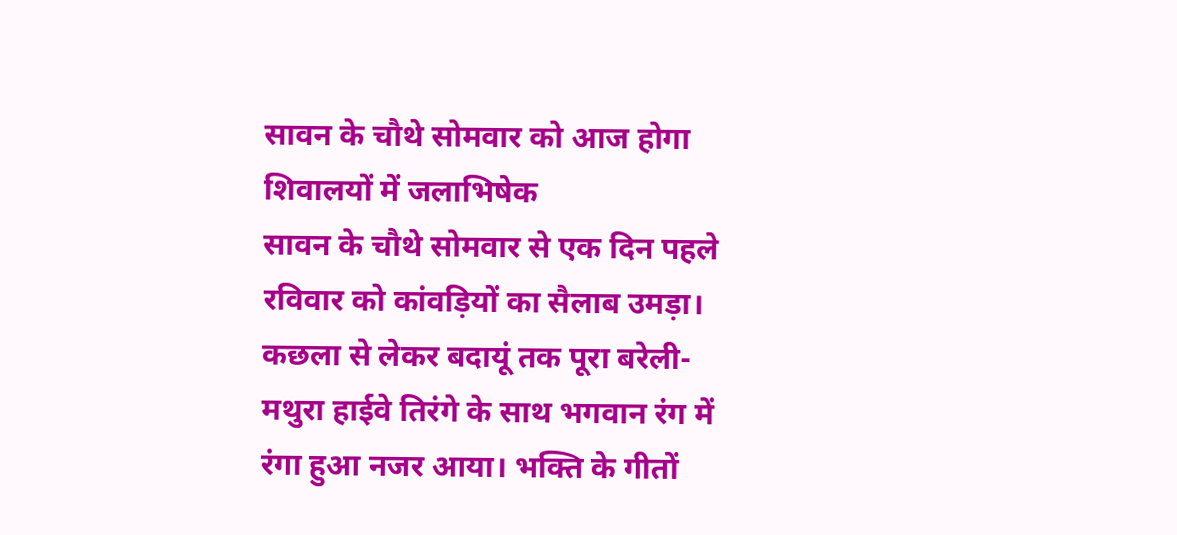सावन के चौथे सोमवार को आज होगा शिवालयों में जलाभिषेक
सावन के चौथे सोमवार से एक दिन पहले रविवार को कांवड़ियों का सैलाब उमड़ा। कछला से लेकर बदायूं तक पूरा बरेली-मथुरा हाईवे तिरंगे के साथ भगवान रंग में रंगा हुआ नजर आया। भक्ति के गीतों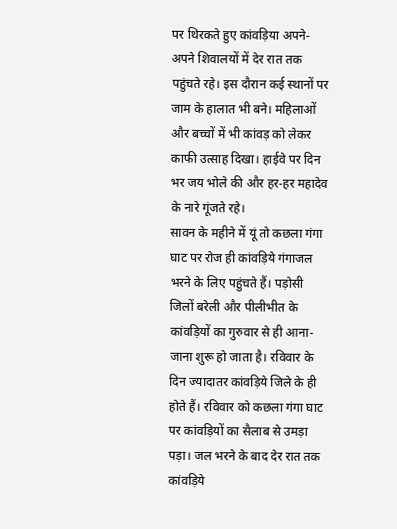पर थिरकते हुए कांवड़िया अपने-अपने शिवालयों में देर रात तक पहुंचते रहे। इस दौरान कई स्थानों पर जाम के हालात भी बने। महिलाओं और बच्चों में भी कांवड़ को लेकर काफी उत्साह दिखा। हाईवे पर दिन भर जय भोले की और हर-हर महादेव के नारे गूंजते रहे।
सावन के महीने में यूं तो कछला गंगा घाट पर रोज ही कांवड़िये गंगाजल भरने के लिए पहुंचते हैं। पड़ोसी जिलों बरेली और पीलीभीत के कांवड़ियों का गुरुवार से ही आना-जाना शुरू हो जाता है। रविवार के दिन ज्यादातर कांवड़िये जिले के ही होते हैं। रविवार को कछला गंगा घाट पर कांवड़ियों का सैलाब से उमड़ा पड़ा। जल भरने के बाद देर रात तक कांवड़िये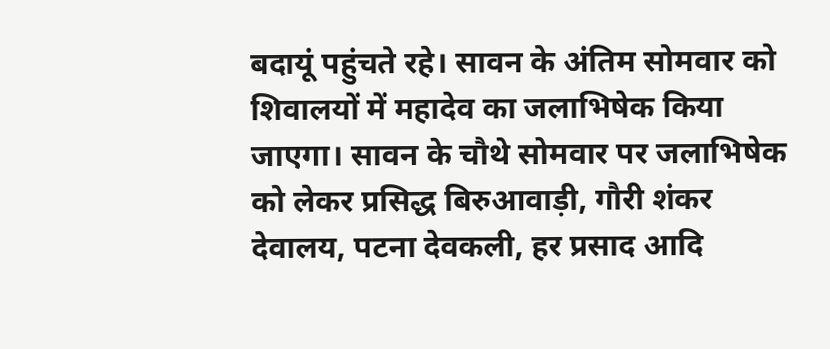बदायूं पहुंचते रहे। सावन के अंतिम सोमवार को शिवालयों में महादेव का जलाभिषेक किया जाएगा। सावन के चौथे सोमवार पर जलाभिषेक को लेकर प्रसिद्ध बिरुआवाड़ी, गौरी शंकर देवालय, पटना देवकली, हर प्रसाद आदि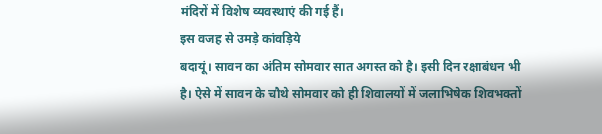मंदिरों में विशेष व्यवस्थाएं की गई हैं।
इस वजह से उमड़े कांवड़िये
बदायूं। सावन का अंतिम सोमवार सात अगस्त को है। इसी दिन रक्षाबंधन भी है। ऐसे में सावन के चौथे सोमवार को ही शिवालयों में जलाभिषेक शिवभक्तों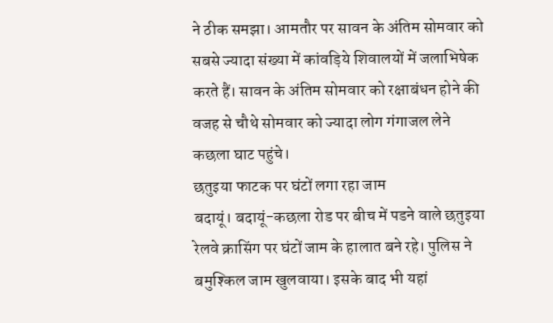ने ठीक समझा। आमतौर पर सावन के अंतिम सोमवार को सबसे ज्यादा संख्या में कांवड़िये शिवालयों में जलाभिषेक करते हैं। सावन के अंतिम सोमवार को रक्षाबंधन होने की वजह से चौथे सोमवार को ज्यादा लोग गंगाजल लेने कछला घाट पहुंचे।
छतुइया फाटक पर घंटों लगा रहा जाम
बदायूं। बदायूं-कछला रोड पर बीच में पडने वाले छतुइया रेलवे क्रासिंग पर घंटों जाम के हालात बने रहे। पुलिस ने बमुश्किल जाम खुलवाया। इसके बाद भी यहां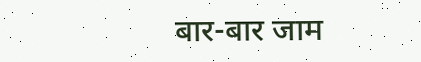बार-बार जाम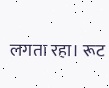लगता रहा। रूट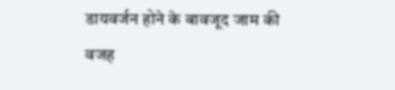डायवर्जन होने के बावजूद जाम की वजह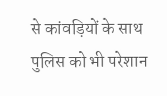से कांवड़ियों के साथ पुलिस को भी परेशान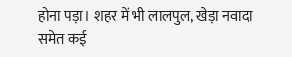होना पड़ा। शहर में भी लालपुल, खेड़ा नवादा समेत कई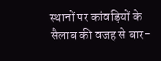स्थानों पर कांवड़ियों के सैलाब की वजह से बार-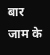बार जाम के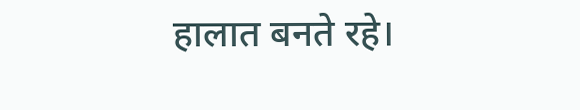हालात बनते रहे।